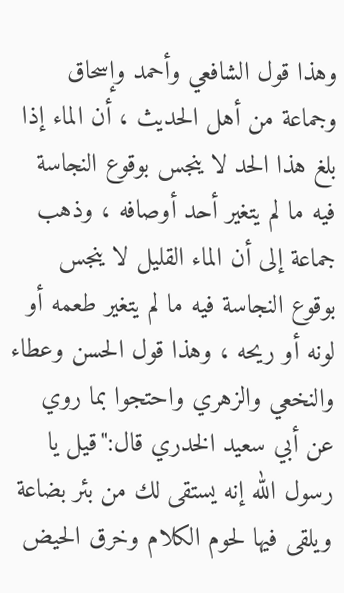وهذا قول الشافعي وأحمد وإسحاق وجماعة من أهل الحديث ، أن الماء إذا بلغ هذا الحد لا ينجس بوقوع النجاسة فيه ما لم يتغير أحد أوصافه ، وذهب جماعة إلى أن الماء القليل لا ينجس بوقوع النجاسة فيه ما لم يتغير طعمه أو لونه أو ريحه ، وهذا قول الحسن وعطاء والنخعي والزهري واحتجوا بما روي عن أبي سعيد الخدري قال:"قيل يا رسول الله إنه يستقى لك من بئر بضاعة ويلقى فيها لحوم الكلام وخرق الحيض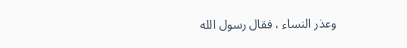وعذر النساء ، فقال رسول الله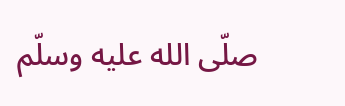صلّى الله عليه وسلّم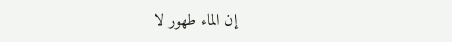إن الماء طهور لا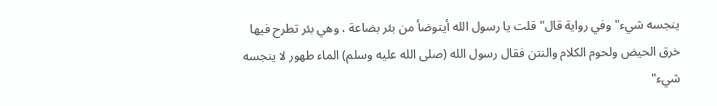ينجسه شيء"وفي رواية قال"قلت يا رسول الله أيتوضأ من بئر بضاعة ، وهي بئر تطرح فيها خرق الحيض ولحوم الكلام والنتن فقال رسول الله (صلى الله عليه وسلم) الماء طهور لا ينجسه شيء"